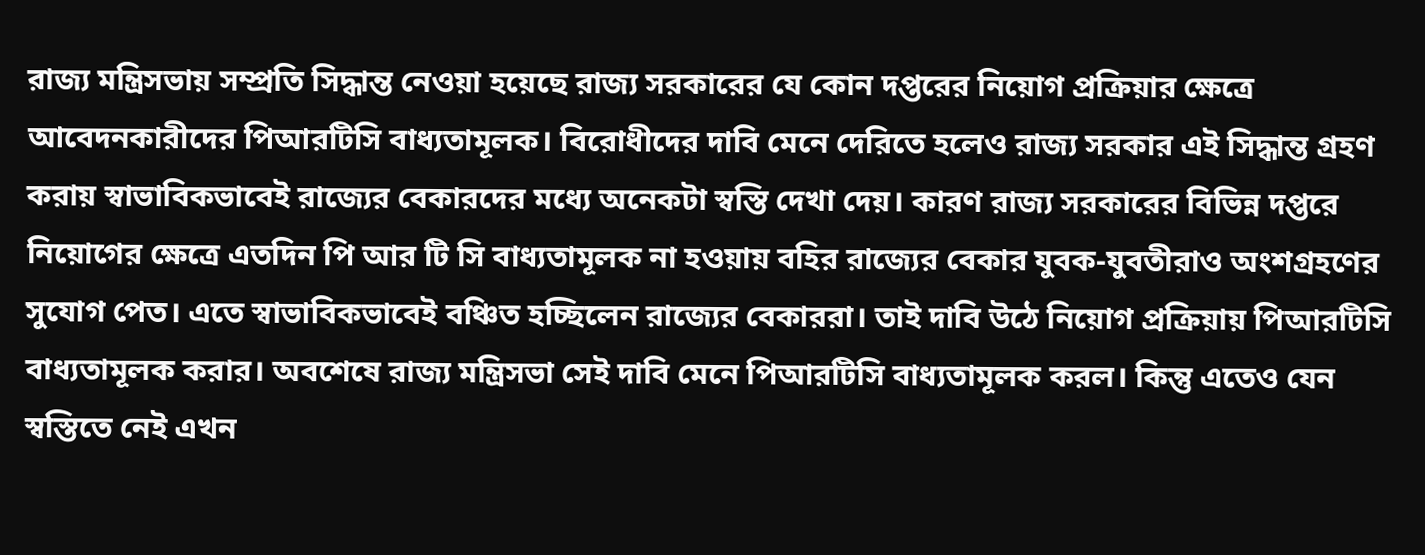রাজ্য মন্ত্রিসভায় সম্প্রতি সিদ্ধান্ত নেওয়া হয়েছে রাজ্য সরকারের যে কোন দপ্তরের নিয়োগ প্রক্রিয়ার ক্ষেত্রে আবেদনকারীদের পিআরটিসি বাধ্যতামূলক। বিরোধীদের দাবি মেনে দেরিতে হলেও রাজ্য সরকার এই সিদ্ধান্ত গ্রহণ করায় স্বাভাবিকভাবেই রাজ্যের বেকারদের মধ্যে অনেকটা স্বস্তি দেখা দেয়। কারণ রাজ্য সরকারের বিভিন্ন দপ্তরে নিয়োগের ক্ষেত্রে এতদিন পি আর টি সি বাধ্যতামূলক না হওয়ায় বহির রাজ্যের বেকার যুবক-যুবতীরাও অংশগ্রহণের সুযোগ পেত। এতে স্বাভাবিকভাবেই বঞ্চিত হচ্ছিলেন রাজ্যের বেকাররা। তাই দাবি উঠে নিয়োগ প্রক্রিয়ায় পিআরটিসি বাধ্যতামূলক করার। অবশেষে রাজ্য মন্ত্রিসভা সেই দাবি মেনে পিআরটিসি বাধ্যতামূলক করল। কিন্তু এতেও যেন স্বস্তিতে নেই এখন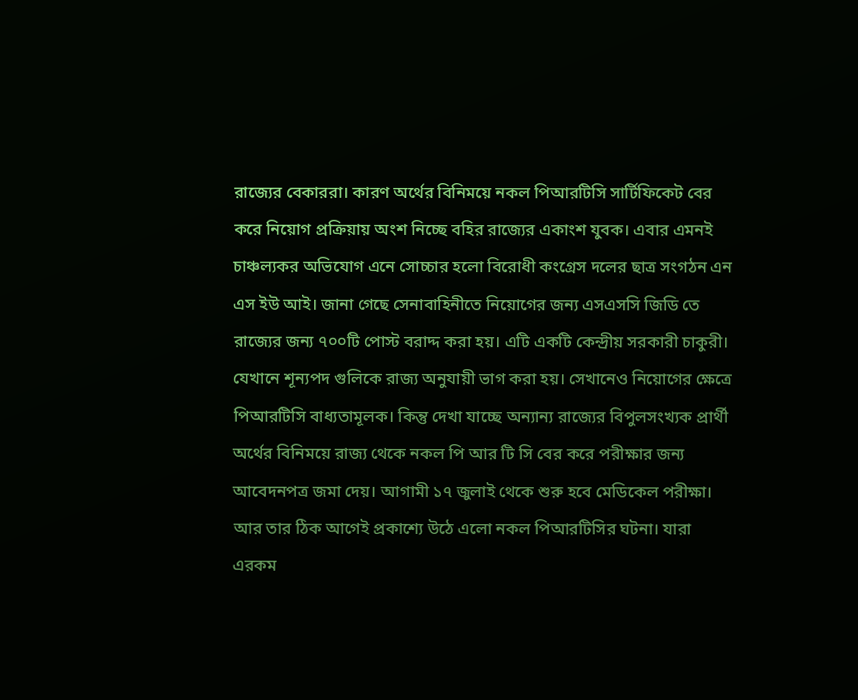রাজ্যের বেকাররা। কারণ অর্থের বিনিময়ে নকল পিআরটিসি সার্টিফিকেট বের করে নিয়োগ প্রক্রিয়ায় অংশ নিচ্ছে বহির রাজ্যের একাংশ যুবক। এবার এমনই চাঞ্চল্যকর অভিযোগ এনে সোচ্চার হলো বিরোধী কংগ্রেস দলের ছাত্র সংগঠন এন এস ইউ আই। জানা গেছে সেনাবাহিনীতে নিয়োগের জন্য এসএসসি জিডি তে রাজ্যের জন্য ৭০০টি পোস্ট বরাদ্দ করা হয়। এটি একটি কেন্দ্রীয় সরকারী চাকুরী। যেখানে শূন্যপদ গুলিকে রাজ্য অনুযায়ী ভাগ করা হয়। সেখানেও নিয়োগের ক্ষেত্রে পিআরটিসি বাধ্যতামূলক। কিন্তু দেখা যাচ্ছে অন্যান্য রাজ্যের বিপুলসংখ্যক প্রার্থী অর্থের বিনিময়ে রাজ্য থেকে নকল পি আর টি সি বের করে পরীক্ষার জন্য আবেদনপত্র জমা দেয়। আগামী ১৭ জুলাই থেকে শুরু হবে মেডিকেল পরীক্ষা। আর তার ঠিক আগেই প্রকাশ্যে উঠে এলো নকল পিআরটিসির ঘটনা। যারা এরকম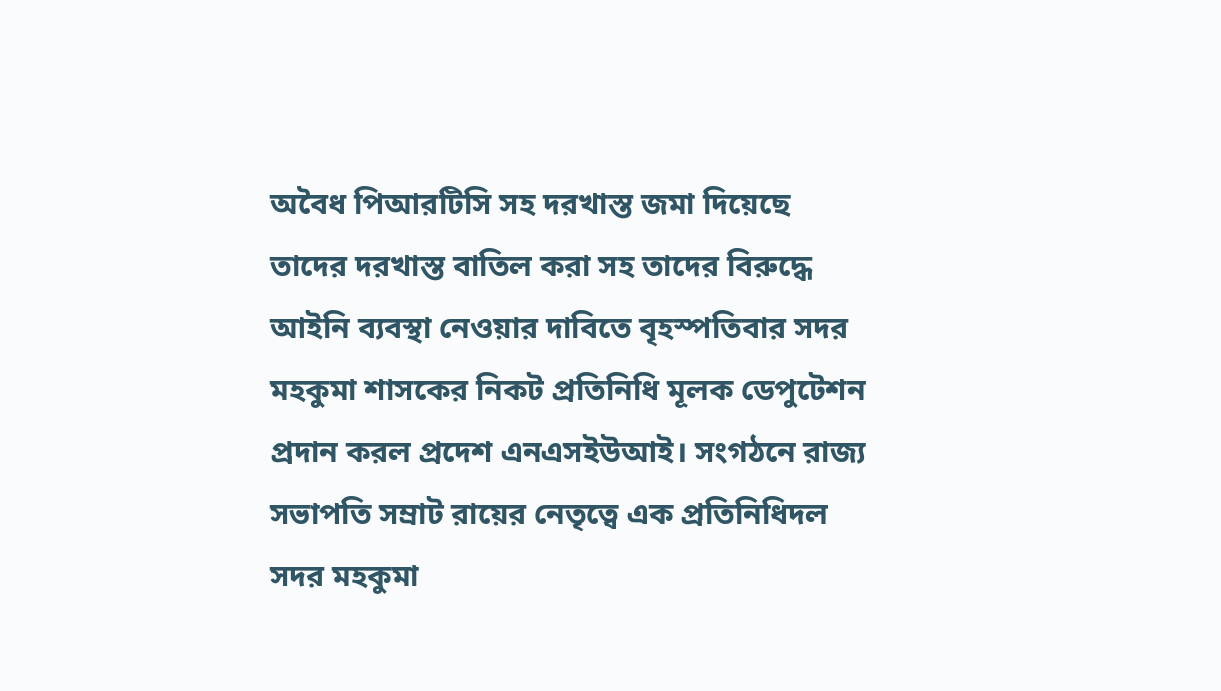অবৈধ পিআরটিসি সহ দরখাস্ত জমা দিয়েছে তাদের দরখাস্ত বাতিল করা সহ তাদের বিরুদ্ধে আইনি ব্যবস্থা নেওয়ার দাবিতে বৃহস্পতিবার সদর মহকুমা শাসকের নিকট প্রতিনিধি মূলক ডেপুটেশন প্রদান করল প্রদেশ এনএসইউআই। সংগঠনে রাজ্য সভাপতি সম্রাট রায়ের নেতৃত্বে এক প্রতিনিধিদল সদর মহকুমা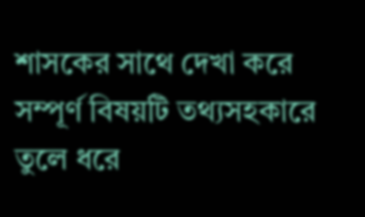শাসকের সাথে দেখা করে সম্পূর্ণ বিষয়টি তথ্যসহকারে তুলে ধরে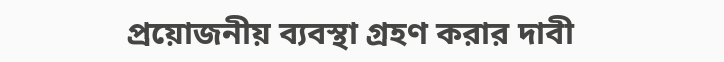প্রয়োজনীয় ব্যবস্থা গ্রহণ করার দাবী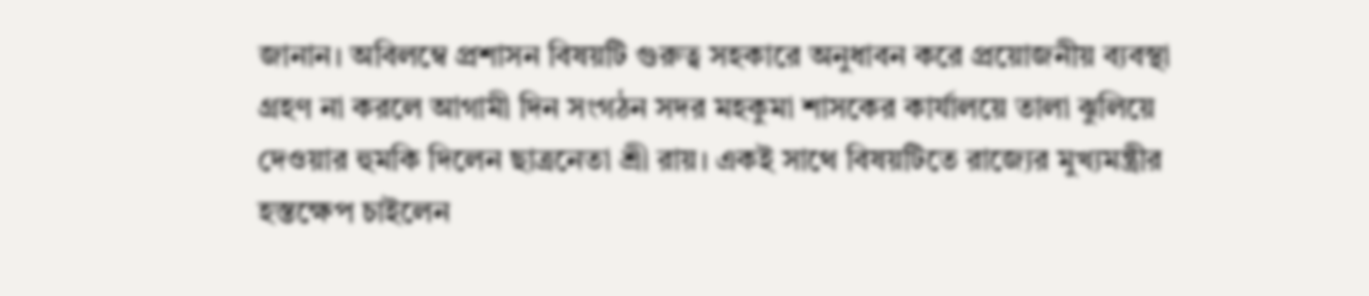জানান। অবিলম্বে প্রশাসন বিষয়টি গুরুত্ব সহকারে অনুধাবন করে প্রয়োজনীয় ব্যবস্থা গ্রহণ না করলে আগামী দিন সংগঠন সদর মহকুমা শাসকের কার্যালয়ে তালা ঝুলিয়ে দেওয়ার হুমকি দিলেন ছাত্রনেতা শ্রী রায়। একই সাথে বিষয়টিতে রাজ্যের মুখ্যমন্ত্রীর হস্তক্ষেপ চাইলেন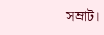সম্রাট।